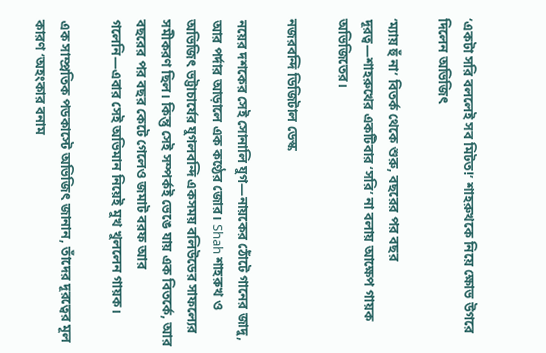‘একটা সরি বললেই সব মিটত!’ শাহরুখকে নিয়ে ক্ষোভ উগরে দিলেন অভিজিৎ

‘ম্যায় হুঁ না’ বিতর্ক থেকে শুরু, বছরের পর বছর দূরত্ব—শাহরুখের একটিবার ‘সরি’ না বলায় আক্ষেপ গায়ক অভিজিতের।

নজরবন্দি ডিজিটাল ডেস্ক

নয়ের দশকের সেই সোনালি যুগ—নায়কের ঠোঁটে গানের জাদু, আর পর্দার আড়ালে এক কণ্ঠের জোর। Shah শাহরুখ ও  অভিজিৎ ভট্টাচার্যের যুগলবন্দি একসময় বলিউডের সাফল্যের সমীকরণ ছিল। কিন্তু সেই সম্পর্কই ভেঙে যায় এক বিতর্কে, আর বছরের পর বছর কেটে গেলেও জমাট বরফ আর গলেনি—এবার সেই অভিমান নিয়েই মুখ খুললেন গায়ক।

এক সাম্প্রতিক পডকাস্টে অভিজিৎ জানান, তাঁদের দূরত্বের মূল কারণ ‘অহংকার বনাম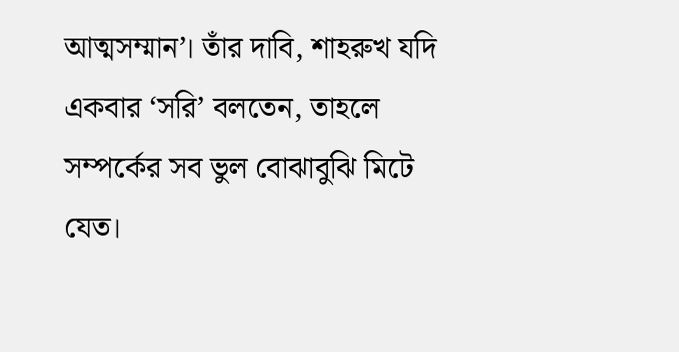আত্মসম্মান’। তাঁর দাবি, শাহরুখ যদি একবার ‘সরি’ বলতেন, তাহলে সম্পর্কের সব ভুল বোঝাবুঝি মিটে যেত।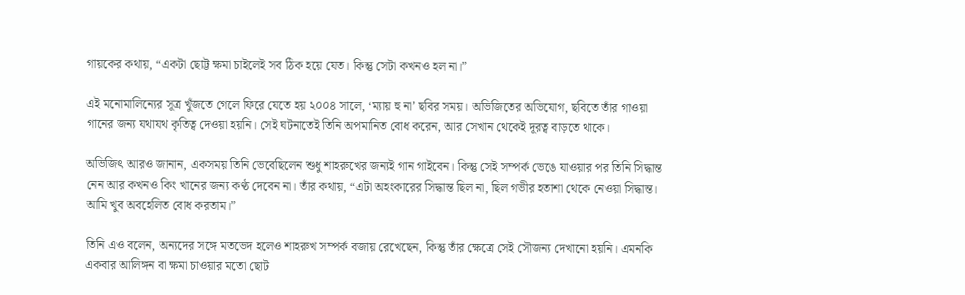গায়কের কথায়, “একটা ছোট্ট ক্ষমা চাইলেই সব ঠিক হয়ে যেত। কিন্তু সেটা কখনও হল না।”

এই মনোমালিন্যের সূত্র খুঁজতে গেলে ফিরে যেতে হয় ২০০৪ সালে, ‘ম্যায় হু না’ ছবির সময়। অভিজিতের অভিযোগ, ছবিতে তাঁর গাওয়া গানের জন্য যথাযথ কৃতিত্ব দেওয়া হয়নি। সেই ঘটনাতেই তিনি অপমানিত বোধ করেন, আর সেখান থেকেই দূরত্ব বাড়তে থাকে।

অভিজিৎ আরও জানান, একসময় তিনি ভেবেছিলেন শুধু শাহরুখের জন্যই গান গাইবেন। কিন্তু সেই সম্পর্ক ভেঙে যাওয়ার পর তিনি সিদ্ধান্ত নেন আর কখনও কিং খানের জন্য কণ্ঠ দেবেন না। তাঁর কথায়, “এটা অহংকারের সিদ্ধান্ত ছিল না, ছিল গভীর হতাশা থেকে নেওয়া সিদ্ধান্ত। আমি খুব অবহেলিত বোধ করতাম।”

তিনি এও বলেন, অন্যদের সঙ্গে মতভেদ হলেও শাহরুখ সম্পর্ক বজায় রেখেছেন, কিন্তু তাঁর ক্ষেত্রে সেই সৌজন্য দেখানো হয়নি। এমনকি একবার আলিঙ্গন বা ক্ষমা চাওয়ার মতো ছোট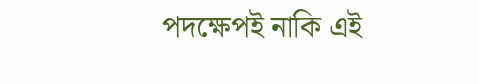পদক্ষেপই নাকি এই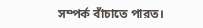সম্পর্ক বাঁচাতে পারত।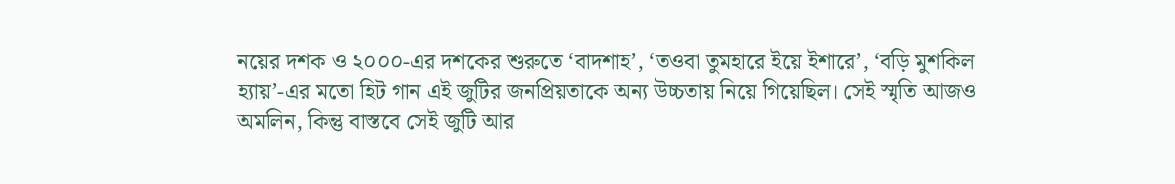নয়ের দশক ও ২০০০-এর দশকের শুরুতে ‘বাদশাহ’, ‘তওবা তুমহারে ইয়ে ইশারে’, ‘বড়ি মুশকিল হ্যায়’-এর মতো হিট গান এই জুটির জনপ্রিয়তাকে অন্য উচ্চতায় নিয়ে গিয়েছিল। সেই স্মৃতি আজও অমলিন, কিন্তু বাস্তবে সেই জুটি আর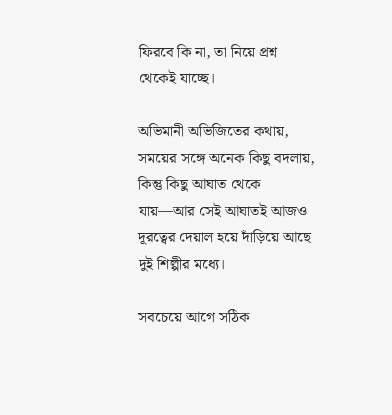ফিরবে কি না, তা নিয়ে প্রশ্ন থেকেই যাচ্ছে।

অভিমানী অভিজিতের কথায়, সময়ের সঙ্গে অনেক কিছু বদলায়, কিন্তু কিছু আঘাত থেকে যায়—আর সেই আঘাতই আজও দূরত্বের দেয়াল হয়ে দাঁড়িয়ে আছে দুই শিল্পীর মধ্যে।

সবচেয়ে আগে সঠিক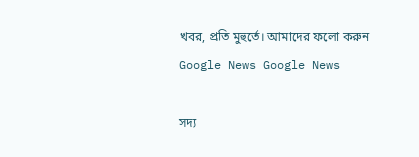খবর, প্রতি মুহুর্তে। আমাদের ফলো করুন
Google News Google News

সদ্য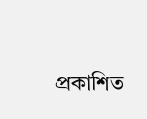প্রকাশিত